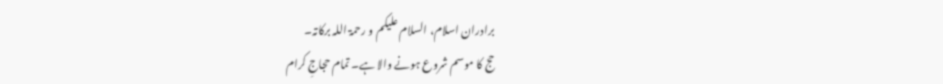برادران اسلام، السلام علیکم و رحمۃ اللہ برکاتہ۔
حج کا موسم شروع ہونے والا ہے۔ تمام حجاجِ کرام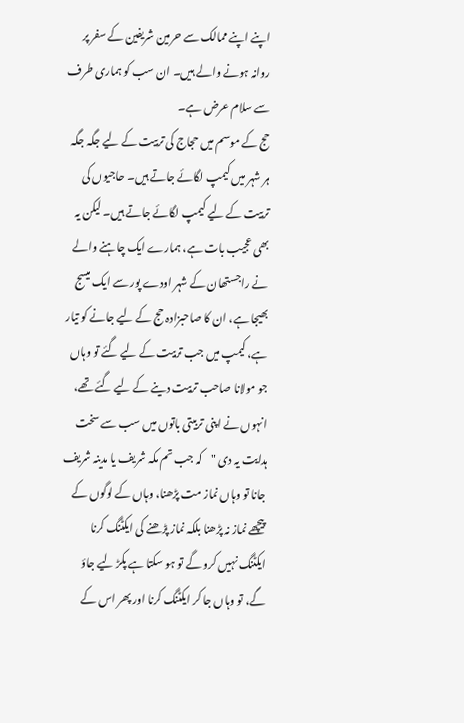اپنے اپنے ممالک سے حرمین شریفین کے سفر پر روانہ ہونے والے ہیں۔ ان سب کو ہماری طرف سے سلام عرض ہے۔
حج کے موسم میں حجاج کی تربیت کے لیے جگہ جگہ ہر شہر میں کیمپ لگائے جاتے ہیں۔ حاجیوں کی تربیت کے لیے کیمپ لگائے جاتے ہیں۔ لیکن یہ بھی عجیب بات ہے، ہمارے ایک چاہنے والے نے راجستھان کے شہر اودے پور سے ایک میسج بھیجا ہے، ان کا صاحبزادہ حج کے لیے جانے کو تیار ہے، کیمپ میں جب تربیت کے لیے گئے تو وہاں جو مولانا صاحب تربیت دینے کے لیے گئے تھے، انہوں نے اپنی تربیتی باتوں میں سب سے سخت ہدایت یہ دی "کہ جب تم مکہ شریف یا مدینہ شریف جانا تو وہاں نماز مت پڑھنا، وہاں کے لوگوں کے پیچھے نماز نہ پڑھنا بلکہ نماز پڑھنے کی ایکٹنگ کرنا ایکٹنگ نہیں کرو گے تو ہو سکتا ہے پکڑ لیے جاؤ گے، تو وہاں جا کر ایکٹنگ کرنا اور پھر اس کے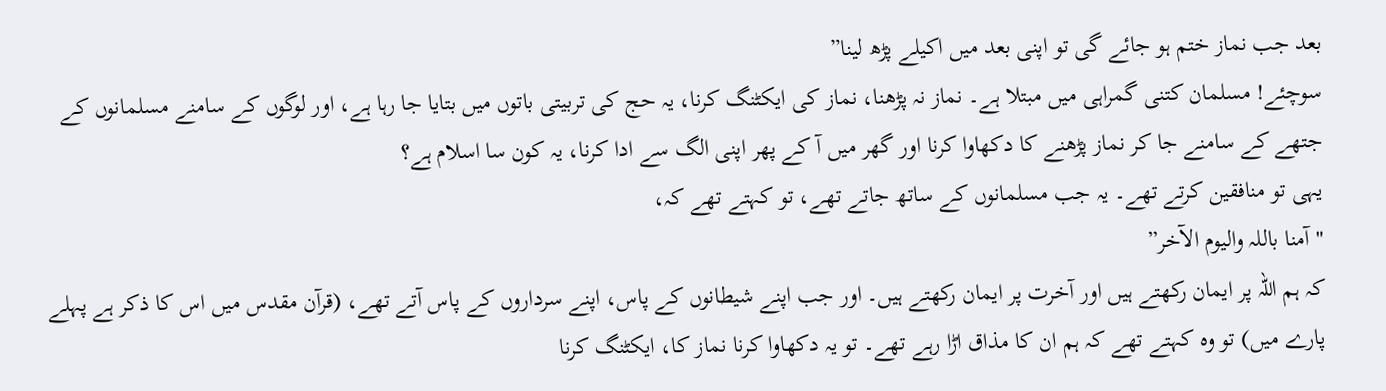بعد جب نماز ختم ہو جائے گی تو اپنی بعد میں اکیلے پڑھ لینا”
سوچئے! مسلمان کتنی گمراہی میں مبتلا ہے۔ نماز نہ پڑھنا، نماز کی ایکٹنگ کرنا، یہ حج کی تربیتی باتوں میں بتایا جا رہا ہے، اور لوگوں کے سامنے مسلمانوں کے جتھے کے سامنے جا کر نماز پڑھنے کا دکھاوا کرنا اور گھر میں آ کے پھر اپنی الگ سے ادا کرنا، یہ کون سا اسلام ہے؟
یہی تو منافقین کرتے تھے۔ یہ جب مسلمانوں کے ساتھ جاتے تھے، تو کہتے تھے کہ،
"آمنا باللہ والیوم الآخر”
کہ ہم اللہ پر ایمان رکھتے ہیں اور آخرت پر ایمان رکھتے ہیں۔ اور جب اپنے شیطانوں کے پاس، اپنے سرداروں کے پاس آتے تھے، (قرآن مقدس میں اس کا ذکر ہے پہلے پارے میں) تو وہ کہتے تھے کہ ہم ان کا مذاق اڑا رہے تھے۔ تو یہ دکھاوا کرنا نماز کا، ایکٹنگ کرنا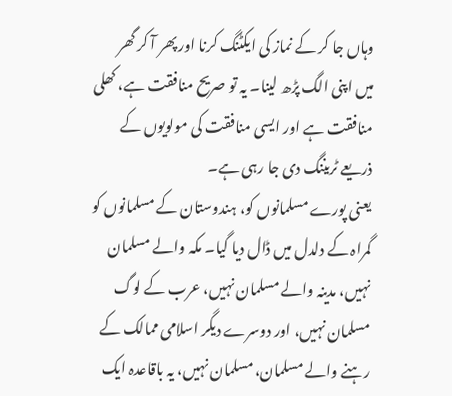وہاں جا کر کے نماز کی ایکٹنگ کرنا اور پھر آ کر گھر میں اپنی الگ پڑھ لینا۔ یہ تو صریح منافقت ہے، کھلی منافقت ہے اور ایسی منافقت کی مولویوں کے ذریعے ٹریننگ دی جا رہی ہے۔
یعنی پورے مسلمانوں کو، ہندوستان کے مسلمانوں کو گمراہ کے دلدل میں ڈال دیا گیا۔ مکہ والے مسلمان نہیں، مدینہ والے مسلمان نہیں، عرب کے لوگ مسلمان نہیں، اور دوسرے دیگر اسلامی ممالک کے رہنے والے مسلمان، مسلمان نہیں، یہ باقاعدہ ایک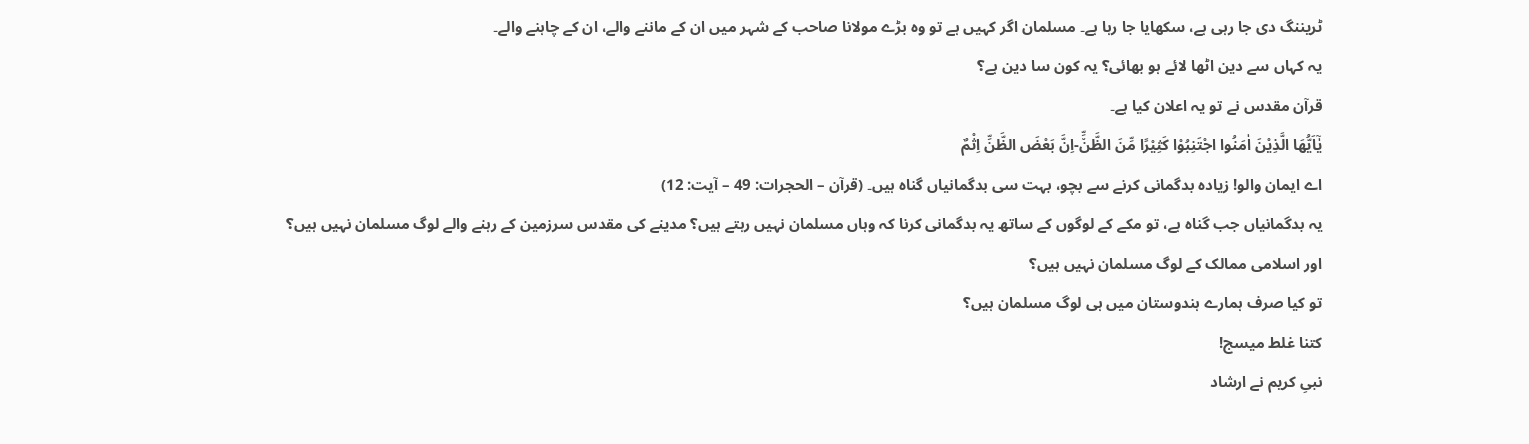ٹریننگ دی جا رہی ہے، سکھایا جا رہا ہے۔ مسلمان اگر کہیں ہے تو وہ بڑے مولانا صاحب کے شہر میں ان کے ماننے والے، ان کے چاہنے والے۔
یہ کہاں سے دین اٹھا لائے ہو بھائی؟ یہ کون سا دین ہے؟
قرآن مقدس نے تو یہ اعلان کیا ہے۔
یٰۤاَیُّهَا الَّذِیْنَ اٰمَنُوا اجْتَنِبُوْا كَثِیْرًا مِّنَ الظَّنِّ٘-اِنَّ بَعْضَ الظَّنِّ اِثْمٌ
اے ایمان والو! زیادہ بدگمانی کرنے سے بچو، بہت سی بدگمانیاں گناہ ہیں۔ (قرآن – الحجرات: 49 – آیت: 12)
یہ بدگمانیاں جب گناہ ہے، تو مکے کے لوگوں کے ساتھ یہ بدگمانی کرنا کہ وہاں مسلمان نہیں رہتے ہیں؟ مدینے کی مقدس سرزمین کے رہنے والے لوگ مسلمان نہیں ہیں؟
اور اسلامی ممالک کے لوگ مسلمان نہیں ہیں؟
تو کیا صرف ہمارے ہندوستان میں ہی لوگ مسلمان ہیں؟
کتنا غلط میسج!
نبیِ کریم نے ارشاد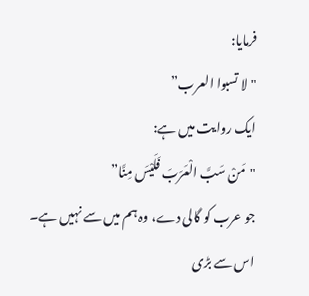فرمایا:
"لا تسبوا العرب”
ایک روایت میں ہے:
"مَنْ سَبَّ الْعَرَبَ فَلَيْسَ مِنَّا”
جو عرب کو گالی دے، وہ ہم میں سے نہیں ہے۔
اس سے بڑی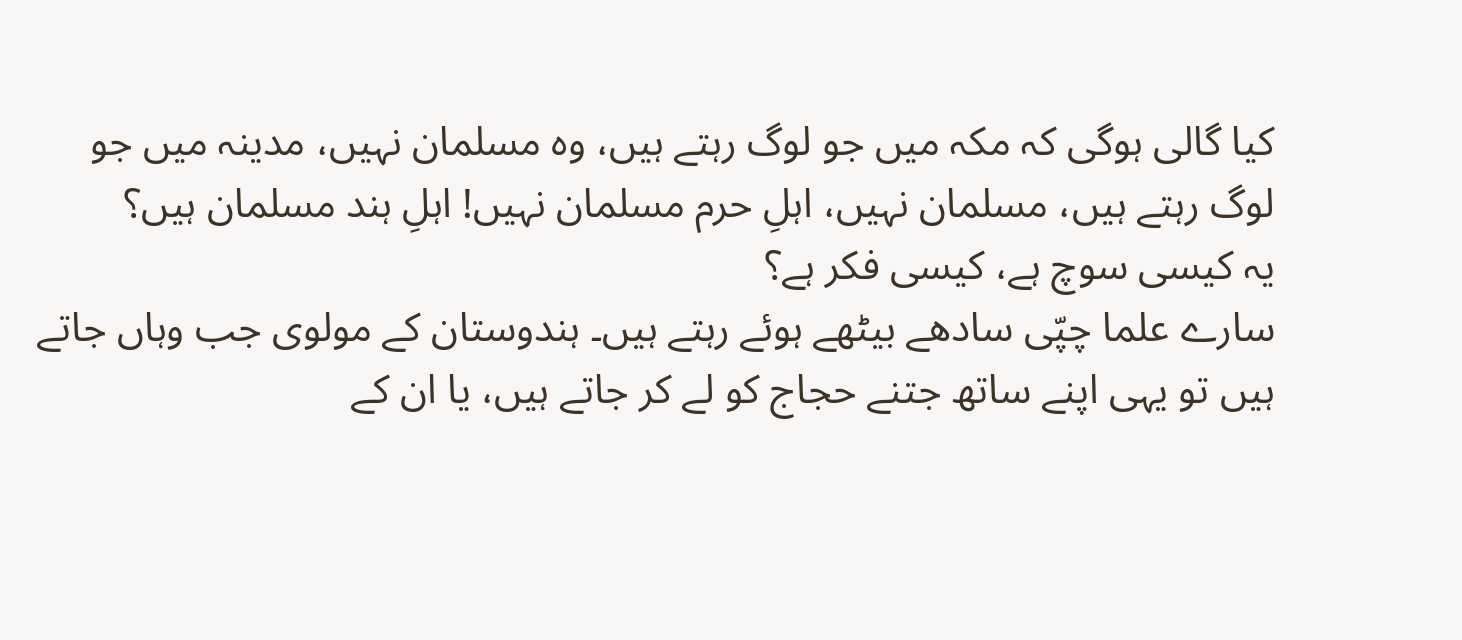کیا گالی ہوگی کہ مکہ میں جو لوگ رہتے ہیں، وہ مسلمان نہیں، مدینہ میں جو لوگ رہتے ہیں، مسلمان نہیں، اہلِ حرم مسلمان نہیں! اہلِ ہند مسلمان ہیں؟
یہ کیسی سوچ ہے، کیسی فکر ہے؟
سارے علما چپّی سادھے بیٹھے ہوئے رہتے ہیں۔ ہندوستان کے مولوی جب وہاں جاتے ہیں تو یہی اپنے ساتھ جتنے حجاج کو لے کر جاتے ہیں، یا ان کے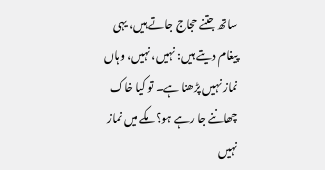ساتھ جتنے حجاج جاتے ہیں، یہی پیغام دیتے ہیں: نہیں، نہیں، وہاں نماز نہیں پڑھنا ہے۔ تو کیا خاک چھاننے جا رہے ہو؟ مکے میں نماز نہیں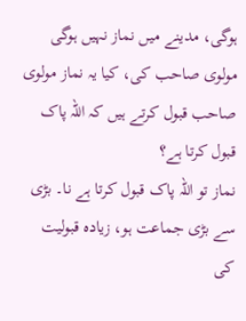ہوگی، مدینے میں نماز نہیں ہوگی مولوی صاحب کی، کیا یہ نماز مولوی صاحب قبول کرتے ہیں کہ اللہ پاک قبول کرتا ہے؟
نماز تو اللہ پاک قبول کرتا ہے نا۔ بڑی سے بڑی جماعت ہو، زیادہ قبولیت کی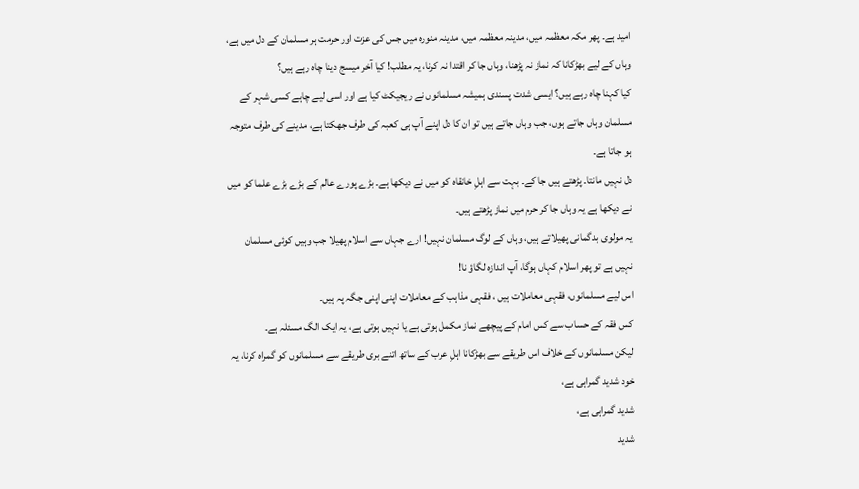امید ہے۔ پھر مکہ معظمہ میں، مدینہ معظمہ میں، مدینہ منورہ میں جس کی عزت اور حرمت ہر مسلمان کے دل میں ہے، وہاں کے لیے بھڑکانا کہ نماز نہ پڑھنا، وہاں جا کر اقتدا نہ کرنا، یہ مطلب! کیا آخر میسج دینا چاہ رہے ہیں؟
کیا کہنا چاہ رہے ہیں؟ ایسی شدت پسندی ہمیشہ مسلمانوں نے ریجیکٹ کیا ہے اور اسی لیے چاہے کسی شہر کے مسلمان وہاں جاتے ہوں، جب وہاں جاتے ہیں تو ان کا دل اپنے آپ ہی کعبہ کی طرف جھکتا ہے، مدینے کی طرف متوجہ ہو جاتا ہے۔
دل نہیں مانتا۔ پڑھتے ہیں جا کے۔ بہت سے اہلِ خانقاہ کو میں نے دیکھا ہے۔ بڑے پورے عالم کے بڑے بڑے علما کو میں نے دیکھا ہے یہ وہاں جا کر حرم میں نماز پڑھتے ہیں۔
یہ مولوی بدگمانی پھیلاتے ہیں، وہاں کے لوگ مسلمان نہیں! ارے جہاں سے اسلام پھیلا جب وہیں کوئی مسلمان نہیں ہے تو پھر اسلام کہاں ہوگا، آپ اندازہ لگاؤ نا!
اس لیے مسلمانوں، فقہی معاملات ہیں ، فقہی مذاہب کے معاملات اپنی اپنی جگہ پہ ہیں۔
کس فقہ کے حساب سے کس امام کے پیچھے نماز مکمل ہوتی ہے یا نہیں ہوتی ہے، یہ ایک الگ مسئلہ ہے۔
لیکن مسلمانوں کے خلاف اس طریقے سے بھڑکانا اہلِ عرب کے ساتھ اتنے بری طریقے سے مسلمانوں کو گمراہ کرنا، یہ خود شدید گمراہی ہے،
شدید گمراہی ہے،
شدید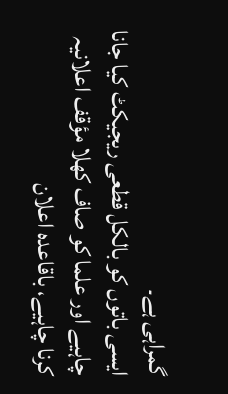گمراہی ہے۔
ایسی باتوں کو بالکل قطعی ریجیکٹ کیا جانا چاہیے اور علما کو صاف کھلا مؤقف اعلانیہ کرنا چاہیے، باقاعدہ اعلان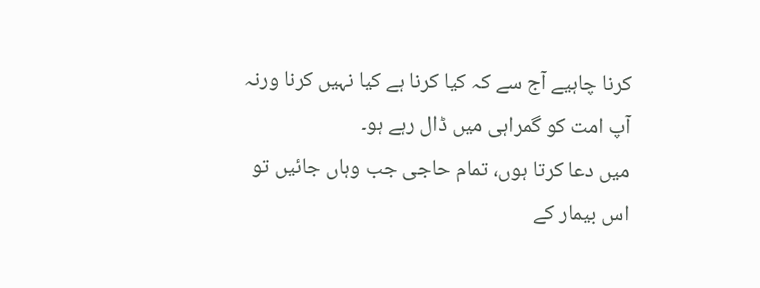کرنا چاہیے آج سے کہ کیا کرنا ہے کیا نہیں کرنا ورنہ آپ امت کو گمراہی میں ڈال رہے ہو۔
میں دعا کرتا ہوں، تمام حاجی جب وہاں جائیں تو اس بیمار کے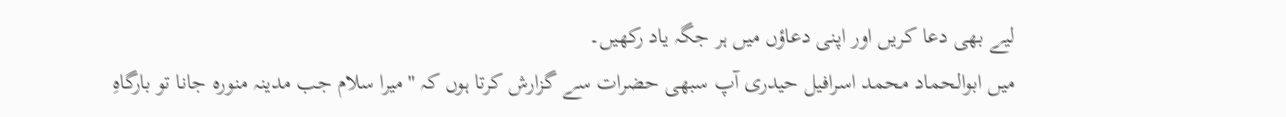لیے بھی دعا کریں اور اپنی دعاؤں میں ہر جگہ یاد رکھیں۔
میں ابوالحماد محمد اسرافیل حیدری آپ سبھی حضرات سے گزارش کرتا ہوں کہ "میرا سلام جب مدینہ منورہ جانا تو بارگاہِ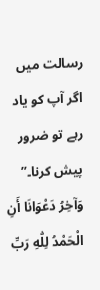رسالت میں اگر آپ کو یاد رہے تو ضرور پیش کرنا۔”
وَآخِرُ دَعْوَانَا أَنِ الْحَمْدُ لِلّٰهِ رَبِّ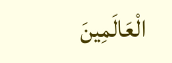الْعَالَمِينَ